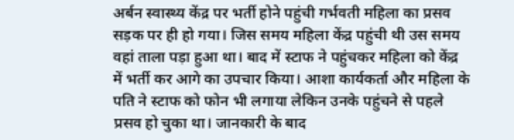अर्बन स्वास्थ्य केंद्र पर भर्ती होने पहुंची गर्भवती महिला का प्रसव सड़क पर ही हो गया। जिस समय महिला केंद्र पहुंची थी उस समय वहां ताला पड़ा हुआ था। बाद में स्टाफ ने पहुंचकर महिला को केंद्र में भर्ती कर आगे का उपचार किया। आशा कार्यकर्ता और महिला के पति ने स्टाफ को फोन भी लगाया लेकिन उनके पहुंचने से पहले प्रसव हो चुका था। जानकारी के बाद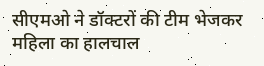सीएमओ ने डॉक्टरों की टीम भेजकर महिला का हालचाल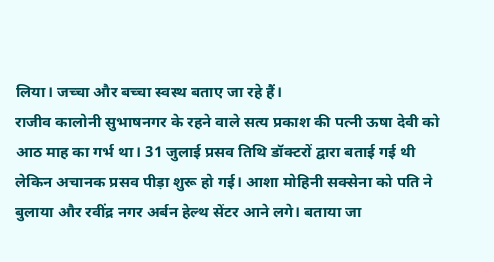लिया। जच्चा और बच्चा स्वस्थ बताए जा रहे हैं।
राजीव कालोनी सुभाषनगर के रहने वाले सत्य प्रकाश की पत्नी ऊषा देवी को आठ माह का गर्भ था। 31 जुलाई प्रसव तिथि डॉक्टरों द्वारा बताई गई थी लेकिन अचानक प्रसव पीड़ा शुरू हो गई। आशा मोहिनी सक्सेना को पति ने बुलाया और रवींद्र नगर अर्बन हेल्थ सेंटर आने लगे। बताया जा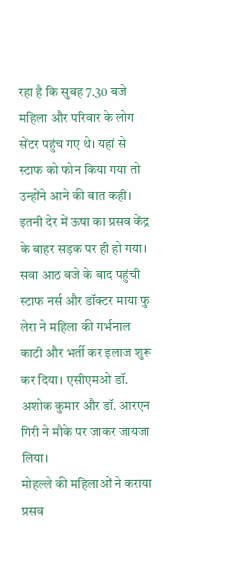रहा है कि सुबह 7.30 बजे महिला और परिवार के लोग सेंटर पहुंच गए थे। यहां से स्टाफ को फोन किया गया तो उन्होंने आने की बात कही। इतनी देर में ऊषा का प्रसव केंद्र के बाहर सड़क पर ही हो गया। सवा आठ बजे के बाद पहुंची स्टाफ नर्स और डॉक्टर माया फु लेरा ने महिला की गर्भनाल काटी और भर्ती कर इलाज शुरू कर दिया। एसीएमओ डॉ. अशोक कुमार और डॉ. आरएन गिरी ने मौके पर जाकर जायजा लिया।
मोहल्ले की महिलाओं ने कराया प्रसव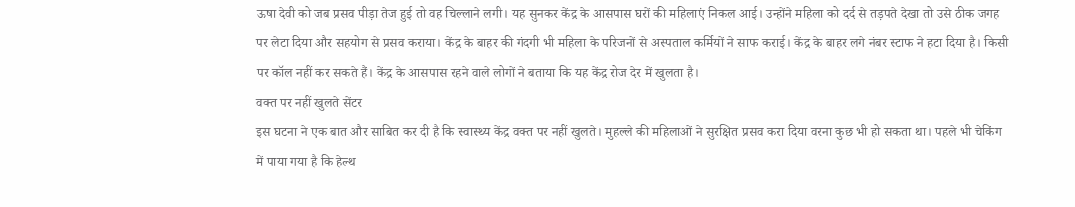ऊषा देवी को जब प्रसव पीड़ा तेज हुई तो वह चिल्लाने लगी। यह सुनकर केंद्र के आसपास घरों की महिलाएं निकल आई। उन्होंने महिला को दर्द से तड़पते देखा तो उसे ठीक जगह पर लेटा दिया और सहयोग से प्रसव कराया। केंद्र के बाहर की गंदगी भी महिला के परिजनों से अस्पताल कर्मियों ने साफ कराई। केंद्र के बाहर लगे नंबर स्टाफ ने हटा दिया है। किसी पर कॉल नहीं कर सकते हैं। केंद्र के आसपास रहने वाले लोगों ने बताया कि यह केंद्र रोज देर में खुलता है।
वक्त पर नहीं खुलते सेंटर
इस घटना ने एक बात और साबित कर दी है कि स्वास्थ्य केंद्र वक्त पर नहीं खुलते। मुहल्ले की महिलाओं ने सुरक्षित प्रसव करा दिया वरना कुछ भी हो सकता था। पहले भी चेकिंग में पाया गया है कि हेल्थ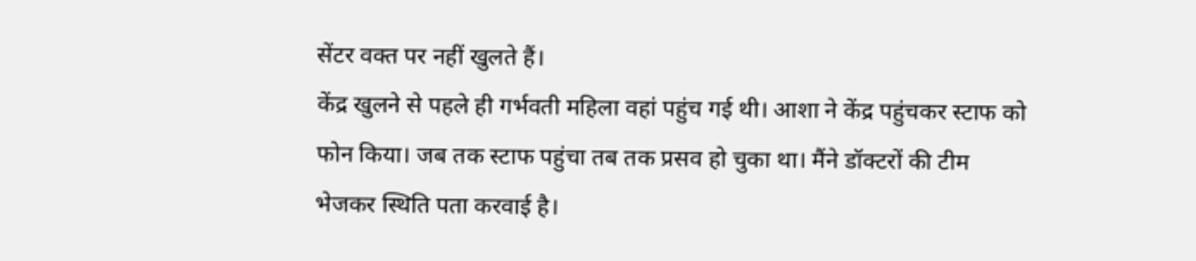सेंटर वक्त पर नहीं खुलते हैं।
केंद्र खुलने से पहले ही गर्भवती महिला वहां पहुंच गई थी। आशा ने केंद्र पहुंचकर स्टाफ को फोन किया। जब तक स्टाफ पहुंचा तब तक प्रसव हो चुका था। मैंने डॉक्टरों की टीम भेजकर स्थिति पता करवाई है।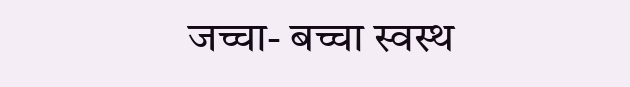जच्चा- बच्चा स्वस्थ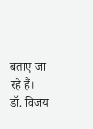बताए जा रहे हैं।
डॉ. विजय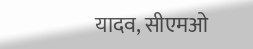यादव, सीएमओ